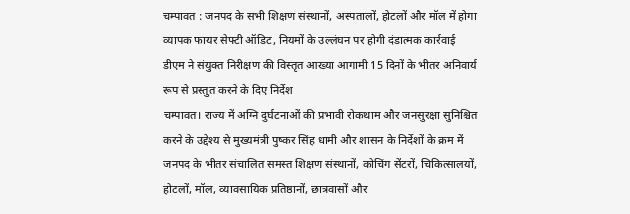चम्पावत : जनपद के सभी शिक्षण संस्थानों, अस्पतालों, होटलों और मॉल में होगा व्यापक फायर सेफ्टी ऑडिट, नियमों के उल्लंघन पर होगी दंडात्मक कार्रवाई
डीएम ने संयुक्त निरीक्षण की विस्तृत आख्या आगामी 15 दिनों के भीतर अनिवार्य रूप से प्रस्तुत करने के दिए निर्देश
चम्पावत। राज्य में अग्नि दुर्घटनाओं की प्रभावी रोकथाम और जनसुरक्षा सुनिश्चित करने के उद्देश्य से मुख्यमंत्री पुष्कर सिंह धामी और शासन के निर्देशों के क्रम में जनपद के भीतर संचालित समस्त शिक्षण संस्थानों, कोचिंग सेंटरों, चिकित्सालयों, होटलों, मॉल, व्यावसायिक प्रतिष्ठानों, छात्रवासों और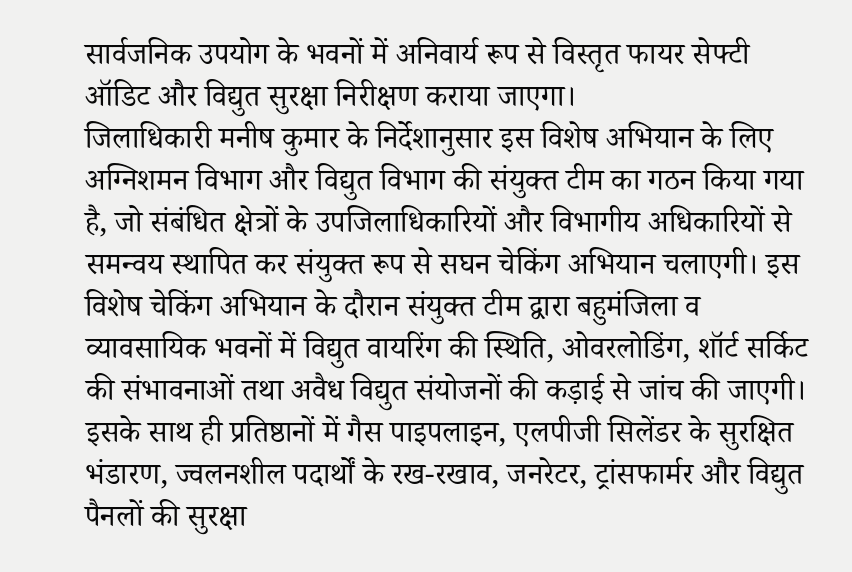सार्वजनिक उपयोग के भवनों में अनिवार्य रूप से विस्तृत फायर सेफ्टी ऑडिट और विद्युत सुरक्षा निरीक्षण कराया जाएगा।
जिलाधिकारी मनीष कुमार के निर्देशानुसार इस विशेष अभियान के लिए अग्निशमन विभाग और विद्युत विभाग की संयुक्त टीम का गठन किया गया है, जो संबंधित क्षेत्रों के उपजिलाधिकारियों और विभागीय अधिकारियों से समन्वय स्थापित कर संयुक्त रूप से सघन चेकिंग अभियान चलाएगी। इस विशेष चेकिंग अभियान के दौरान संयुक्त टीम द्वारा बहुमंजिला व व्यावसायिक भवनों में विद्युत वायरिंग की स्थिति, ओवरलोडिंग, शॉर्ट सर्किट की संभावनाओं तथा अवैध विद्युत संयोजनों की कड़ाई से जांच की जाएगी।
इसके साथ ही प्रतिष्ठानों में गैस पाइपलाइन, एलपीजी सिलेंडर के सुरक्षित भंडारण, ज्वलनशील पदार्थों के रख-रखाव, जनरेटर, ट्रांसफार्मर और विद्युत पैनलों की सुरक्षा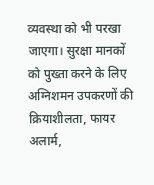व्यवस्था को भी परखा जाएगा। सुरक्षा मानकों को पुख्ता करने के लिए अग्निशमन उपकरणों की क्रियाशीलता, फायर अलार्म,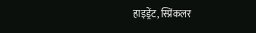हाइड्रेंट, स्प्रिंकलर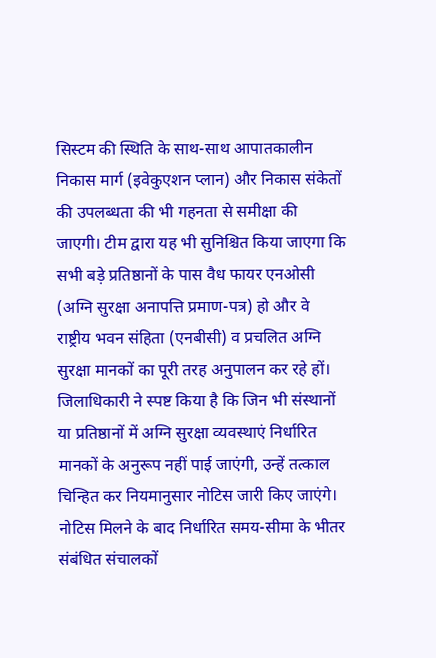सिस्टम की स्थिति के साथ-साथ आपातकालीन निकास मार्ग (इवेकुएशन प्लान) और निकास संकेतों की उपलब्धता की भी गहनता से समीक्षा की जाएगी। टीम द्वारा यह भी सुनिश्चित किया जाएगा कि सभी बड़े प्रतिष्ठानों के पास वैध फायर एनओसी (अग्नि सुरक्षा अनापत्ति प्रमाण-पत्र) हो और वे राष्ट्रीय भवन संहिता (एनबीसी) व प्रचलित अग्नि सुरक्षा मानकों का पूरी तरह अनुपालन कर रहे हों।
जिलाधिकारी ने स्पष्ट किया है कि जिन भी संस्थानों या प्रतिष्ठानों में अग्नि सुरक्षा व्यवस्थाएं निर्धारित मानकों के अनुरूप नहीं पाई जाएंगी, उन्हें तत्काल चिन्हित कर नियमानुसार नोटिस जारी किए जाएंगे। नोटिस मिलने के बाद निर्धारित समय-सीमा के भीतर संबंधित संचालकों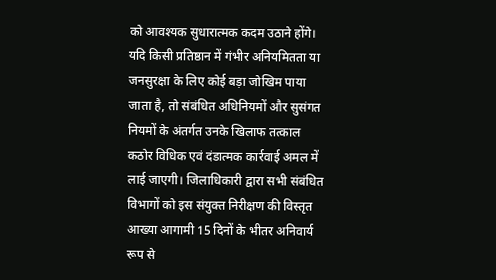को आवश्यक सुधारात्मक कदम उठाने होंगे। यदि किसी प्रतिष्ठान में गंभीर अनियमितता या जनसुरक्षा के लिए कोई बड़ा जोखिम पाया जाता है, तो संबंधित अधिनियमों और सुसंगत नियमों के अंतर्गत उनके खिलाफ तत्काल कठोर विधिक एवं दंडात्मक कार्रवाई अमल में लाई जाएगी। जिलाधिकारी द्वारा सभी संबंधित विभागों को इस संयुक्त निरीक्षण की विस्तृत आख्या आगामी 15 दिनों के भीतर अनिवार्य रूप से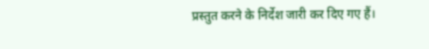प्रस्तुत करने के निर्देश जारी कर दिए गए हैं।